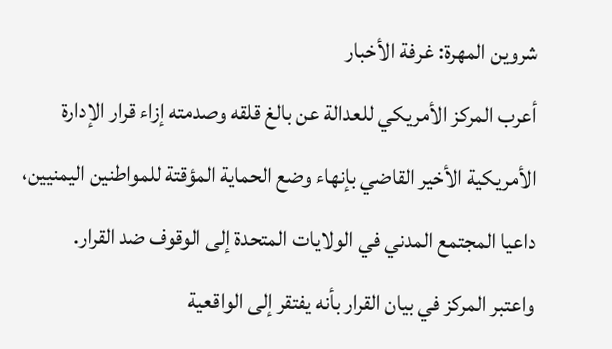شروين المهرة: غرفة الأخبار
أعرب المركز الأمريكي للعدالة عن بالغ قلقه وصدمته إزاء قرار الإدارة الأمريكية الأخير القاضي بإنهاء وضع الحماية المؤقتة للمواطنين اليمنيين، داعيا المجتمع المدني في الولايات المتحدة إلى الوقوف ضد القرار.
واعتبر المركز في بيان القرار بأنه يفتقر إلى الواقعية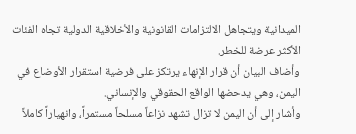الميدانية ويتجاهل الالتزامات القانونية والأخلاقية الدولية تجاه الفئات الأكثر عرضة للخطر.
وأضاف البيان أن قرار الإنهاء يرتكز على فرضية استقرار الأوضاع في اليمن، وهي يدحضها الواقع الحقوقي والإنساني.
وأشار إلى أن اليمن لا تزال تشهد نزاعاً مسلحاً مستمراً، وانهياراً كاملاً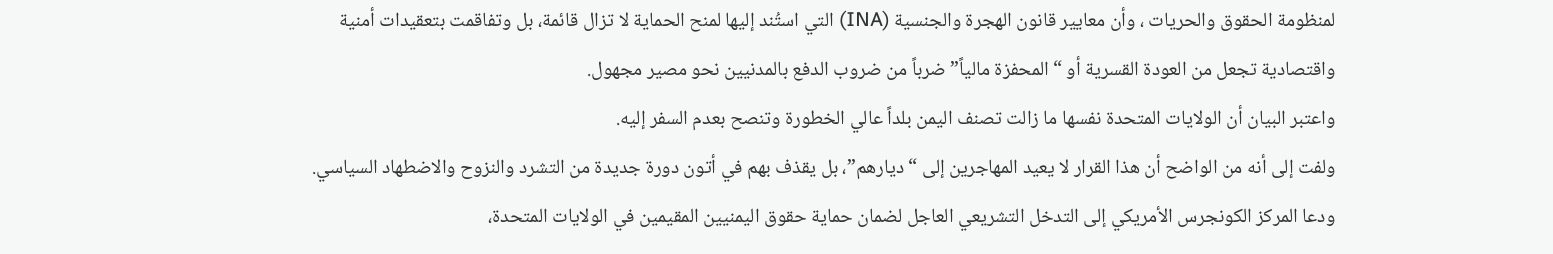لمنظومة الحقوق والحريات ، وأن معايير قانون الهجرة والجنسية (INA) التي استُند إليها لمنح الحماية لا تزال قائمة، بل وتفاقمت بتعقيدات أمنية واقتصادية تجعل من العودة القسرية أو “المحفزة مالياً” ضرباً من ضروب الدفع بالمدنيين نحو مصير مجهول.
واعتبر البيان أن الولايات المتحدة نفسها ما زالت تصنف اليمن بلداً عالي الخطورة وتنصح بعدم السفر إليه.
ولفت إلى أنه من الواضح أن هذا القرار لا يعيد المهاجرين إلى “ديارهم”، بل يقذف بهم في أتون دورة جديدة من التشرد والنزوح والاضطهاد السياسي.
ودعا المركز الكونجرس الأمريكي إلى التدخل التشريعي العاجل لضمان حماية حقوق اليمنيين المقيمين في الولايات المتحدة،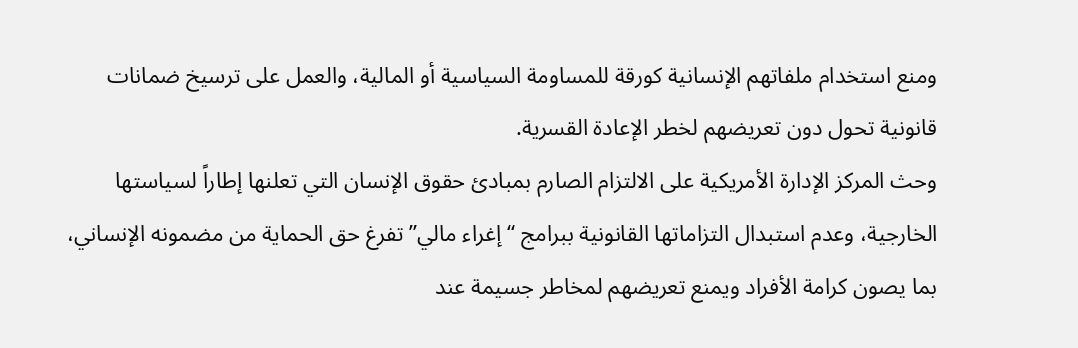ومنع استخدام ملفاتهم الإنسانية كورقة للمساومة السياسية أو المالية، والعمل على ترسيخ ضمانات قانونية تحول دون تعريضهم لخطر الإعادة القسرية.
وحث المركز الإدارة الأمريكية على الالتزام الصارم بمبادئ حقوق الإنسان التي تعلنها إطاراً لسياستها الخارجية، وعدم استبدال التزاماتها القانونية ببرامج “إغراء مالي” تفرغ حق الحماية من مضمونه الإنساني، بما يصون كرامة الأفراد ويمنع تعريضهم لمخاطر جسيمة عند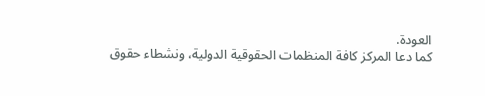العودة.
كما دعا المركز كافة المنظمات الحقوقية الدولية، ونشطاء حقوق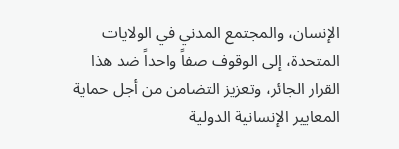الإنسان، والمجتمع المدني في الولايات المتحدة، إلى الوقوف صفاً واحداً ضد هذا القرار الجائر، وتعزيز التضامن من أجل حماية المعايير الإنسانية الدولية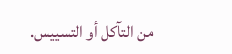من التآكل أو التسييس.